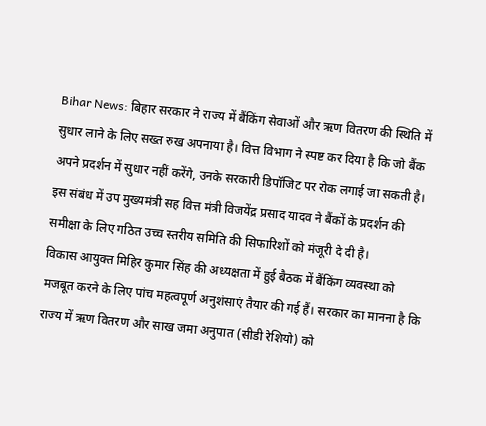Bihar News: बिहार सरकार ने राज्य में बैंकिंग सेवाओं और ऋण वितरण की स्थिति में सुधार लाने के लिए सख्त रुख अपनाया है। वित्त विभाग ने स्पष्ट कर दिया है कि जो बैंक अपने प्रदर्शन में सुधार नहीं करेंगे, उनके सरकारी डिपॉजिट पर रोक लगाई जा सकती है। इस संबंध में उप मुख्यमंत्री सह वित्त मंत्री विजयेंद्र प्रसाद यादव ने बैंकों के प्रदर्शन की समीक्षा के लिए गठित उच्च स्तरीय समिति की सिफारिशों को मंजूरी दे दी है।
विकास आयुक्त मिहिर कुमार सिंह की अध्यक्षता में हुई बैठक में बैंकिंग व्यवस्था को मजबूत करने के लिए पांच महत्वपूर्ण अनुशंसाएं तैयार की गई हैं। सरकार का मानना है कि राज्य में ऋण वितरण और साख जमा अनुपात (सीडी रेशियो) को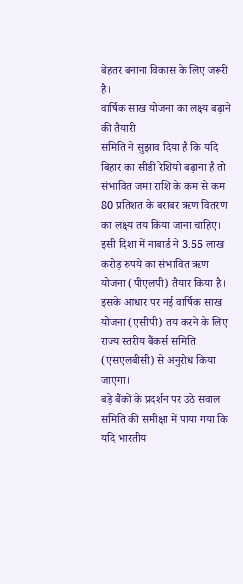बेहतर बनाना विकास के लिए जरूरी है।
वार्षिक साख योजना का लक्ष्य बढ़ाने की तैयारी
समिति ने सुझाव दिया है कि यदि बिहार का सीडी रेशियो बढ़ाना है तो संभावित जमा राशि के कम से कम 80 प्रतिशत के बराबर ऋण वितरण का लक्ष्य तय किया जाना चाहिए। इसी दिशा में नाबार्ड ने 3.55 लाख करोड़ रुपये का संभावित ऋण योजना (पीएलपी) तैयार किया है। इसके आधार पर नई वार्षिक साख योजना (एसीपी) तय करने के लिए राज्य स्तरीय बैंकर्स समिति (एसएलबीसी) से अनुरोध किया जाएगा।
बड़े बैंकों के प्रदर्शन पर उठे सवाल
समिति की समीक्षा में पाया गया कि यदि भारतीय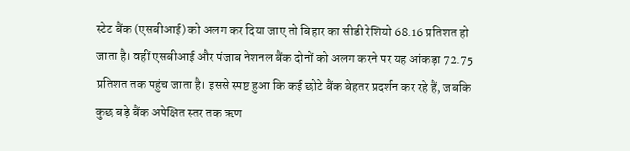स्टेट बैंक (एसबीआई) को अलग कर दिया जाए तो बिहार का सीडी रेशियो 68.16 प्रतिशत हो जाता है। वहीं एसबीआई और पंजाब नेशनल बैंक दोनों को अलग करने पर यह आंकड़ा 72.75 प्रतिशत तक पहुंच जाता है। इससे स्पष्ट हुआ कि कई छोटे बैंक बेहतर प्रदर्शन कर रहे हैं, जबकि कुछ बड़े बैंक अपेक्षित स्तर तक ऋण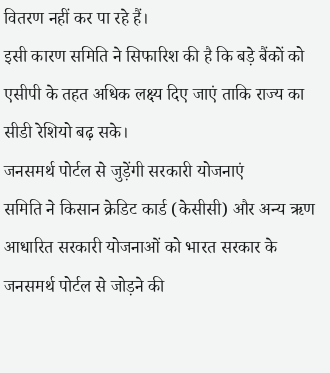वितरण नहीं कर पा रहे हैं।
इसी कारण समिति ने सिफारिश की है कि बड़े बैंकों को एसीपी के तहत अधिक लक्ष्य दिए जाएं ताकि राज्य का सीडी रेशियो बढ़ सके।
जनसमर्थ पोर्टल से जुड़ेंगी सरकारी योजनाएं
समिति ने किसान क्रेडिट कार्ड (केसीसी) और अन्य ऋण आधारित सरकारी योजनाओं को भारत सरकार के जनसमर्थ पोर्टल से जोड़ने की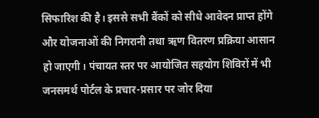सिफारिश की है। इससे सभी बैंकों को सीधे आवेदन प्राप्त होंगे और योजनाओं की निगरानी तथा ऋण वितरण प्रक्रिया आसान हो जाएगी। पंचायत स्तर पर आयोजित सहयोग शिविरों में भी जनसमर्थ पोर्टल के प्रचार-प्रसार पर जोर दिया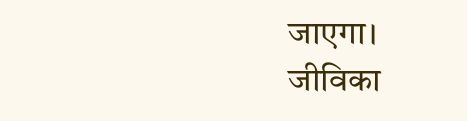जाएगा।
जीविका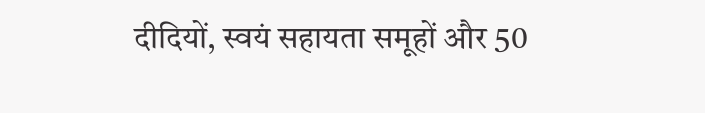दीदियों, स्वयं सहायता समूहों और 50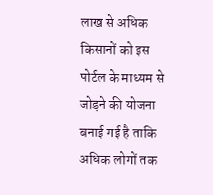लाख से अधिक किसानों को इस पोर्टल के माध्यम से जोड़ने की योजना बनाई गई है ताकि अधिक लोगों तक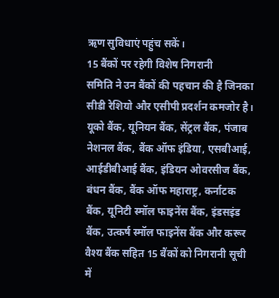ऋण सुविधाएं पहुंच सकें।
15 बैंकों पर रहेगी विशेष निगरानी
समिति ने उन बैंकों की पहचान की है जिनका सीडी रेशियो और एसीपी प्रदर्शन कमजोर है। यूको बैंक, यूनियन बैंक, सेंट्रल बैंक, पंजाब नेशनल बैंक, बैंक ऑफ इंडिया, एसबीआई, आईडीबीआई बैंक, इंडियन ओवरसीज बैंक, बंधन बैंक, बैंक ऑफ महाराष्ट्र, कर्नाटक बैंक, यूनिटी स्मॉल फाइनेंस बैंक, इंडसइंड बैंक, उत्कर्ष स्मॉल फाइनेंस बैंक और करूर वैश्य बैंक सहित 15 बैंकों को निगरानी सूची में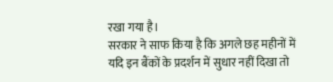रखा गया है।
सरकार ने साफ किया है कि अगले छह महीनों में यदि इन बैंकों के प्रदर्शन में सुधार नहीं दिखा तो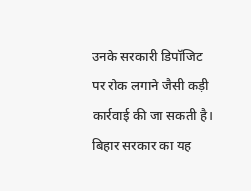उनके सरकारी डिपॉजिट पर रोक लगाने जैसी कड़ी कार्रवाई की जा सकती है। बिहार सरकार का यह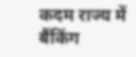कदम राज्य में बैंकिंग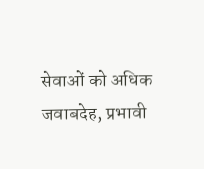सेवाओं को अधिक जवाबदेह, प्रभावी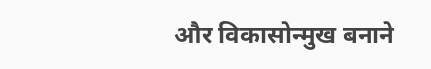और विकासोन्मुख बनाने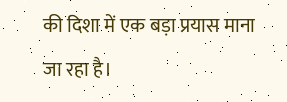की दिशा में एक बड़ा प्रयास माना जा रहा है।